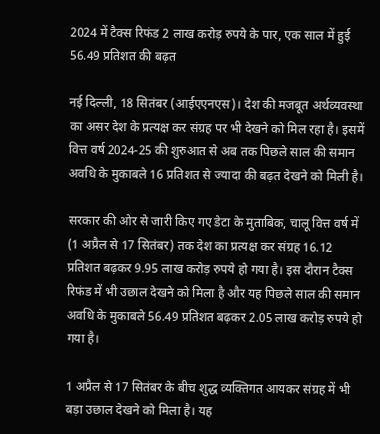2024 में टैक्स रिफंड 2 लाख करोड़ रुपये के पार, एक साल में हुई 56.49 प्रतिशत की बढ़त

नई दिल्ली, 18 सितंबर (आईएएनएस)। देश की मजबूत अर्थव्यवस्था का असर देश के प्रत्यक्ष कर संग्रह पर भी देखने को मिल रहा है। इसमें वित्त वर्ष 2024-25 की शुरुआत से अब तक पिछले साल की समान अवधि के मुकाबले 16 प्रतिशत से ज्यादा की बढ़त देखने को मिली है।

सरकार की ओर से जारी किए गए डेटा के मुताबिक, चालू वित्त वर्ष में (1 अप्रैल से 17 सितंबर) तक देश का प्रत्यक्ष कर संग्रह 16.12 प्रतिशत बढ़कर 9.95 लाख करोड़ रुपये हो गया है। इस दौरान टैक्स रिफंड में भी उछाल देखने को मिला है और यह पिछले साल की समान अवधि के मुकाबले 56.49 प्रतिशत बढ़कर 2.05 लाख करोड़ रुपये हो गया है।

1 अप्रैल से 17 सितंबर के बीच शुद्ध व्यक्तिगत आयकर संग्रह में भी बड़ा उछाल देखने को मिला है। यह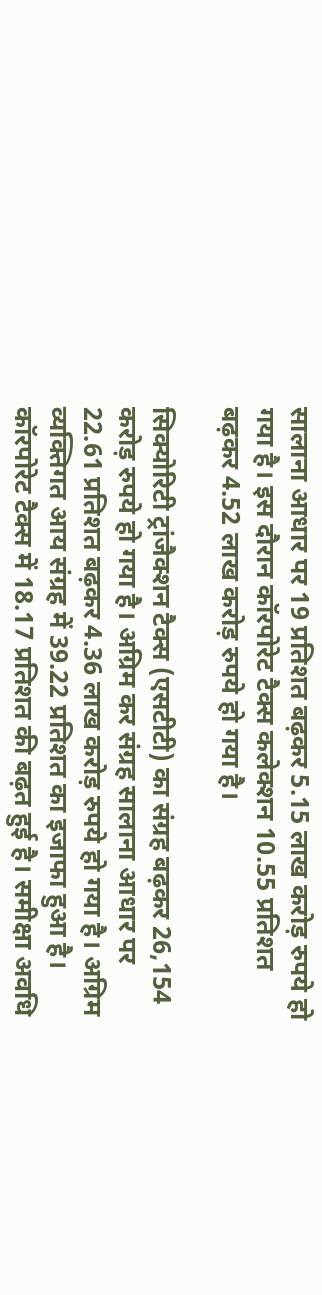सालाना आधार पर 19 प्रतिशत बढ़कर 5.15 लाख करोड़ रुपये हो गया है। इस दौरान कॉरपोरेट टैक्स कलेक्शन 10.55 प्रतिशत बढ़कर 4.52 लाख करोड़ रुपये हो गया है।

सिक्योरिटी ट्रांजैक्शन टैक्स (एसटीटी) का संग्रह बढ़कर 26,154 करोड़ रुपये हो गया है। अग्रिम कर संग्रह सालाना आधार पर 22.61 प्रतिशत बढ़कर 4.36 लाख करोड़ रुपये हो गया है। अग्रिम व्यक्तिगत आय संग्रह में 39.22 प्रतिशत का इजाफा हुआ है। कॉरपोरेट टैक्स में 18.17 प्रतिशत की बढ़त हुई है। समीक्षा अवधि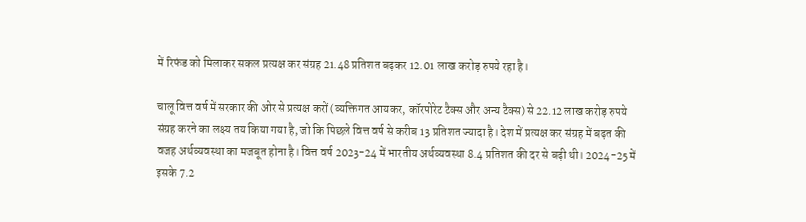में रिफंड को मिलाकर सकल प्रत्यक्ष कर संग्रह 21.48 प्रतिशत बढ़कर 12.01 लाख करोड़ रुपये रहा है।

चालू वित्त वर्ष में सरकार की ओर से प्रत्यक्ष करों (व्यक्तिगत आयकर, कॉरपोरेट टैक्स और अन्य टैक्स) से 22.12 लाख करोड़ रुपये संग्रह करने का लक्ष्य तय किया गया है, जो कि पिछले वित्त वर्ष से करीब 13 प्रतिशत ज्यादा है। देश में प्रत्यक्ष कर संग्रह में बढ़त की वजह अर्थव्यवस्था का मजबूत होना है। वित्त वर्ष 2023-24 में भारतीय अर्थव्यवस्था 8.4 प्रतिशत की दर से बढ़ी थी। 2024-25 में इसके 7.2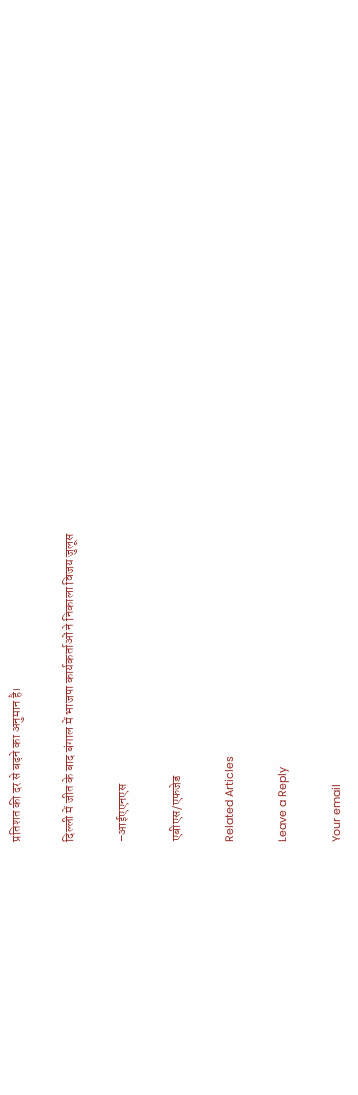प्रतिशत की दर से बढ़ने का अनुमान है।

दिल्ली में जीत के बाद बंगाल में भाजपा कार्यकर्ताओं ने निकाला विजय जुलूस

–आईएएनएस

एबीएस/एफजेड

Related Articles

Leave a Reply

Your email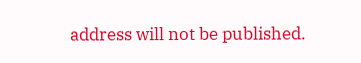address will not be published.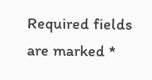Required fields are marked *